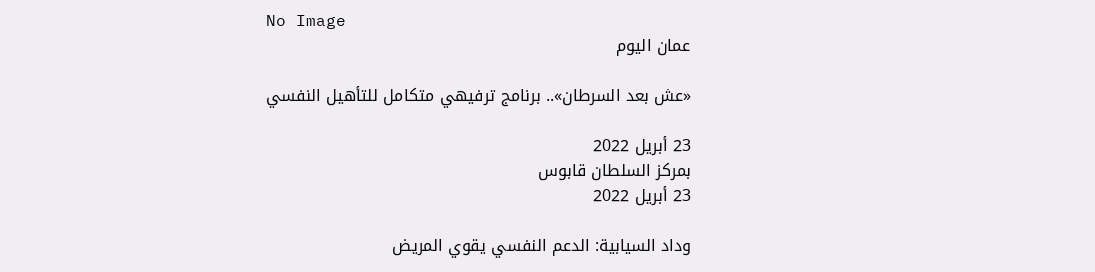No Image
عمان اليوم

«عش بعد السرطان».. برنامج ترفيهي متكامل للتأهيل النفسي

23 أبريل 2022
بمركز السلطان قابوس
23 أبريل 2022

وداد السيابية: الدعم النفسي يقوي المريض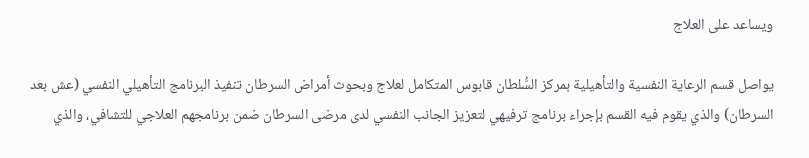ويساعد على العلاج

يواصل قسم الرعاية النفسية والتأهيلية بمركز السُّلطان قابوس المتكامل لعلاج وبحوث أمراض السرطان تنفيذ البرنامج التأهيلي النفسي (عش بعد السرطان) والذي يقوم فيه القسم بإجراء برنامج ترفيهي لتعزيز الجانب النفسي لدى مرضى السرطان ضمن برنامجهم العلاجي للتشافي، والذي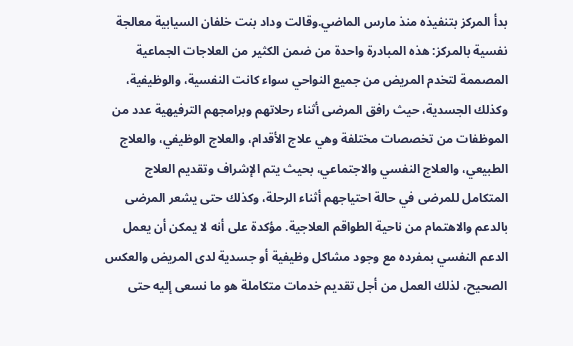بدأ المركز بتنفيذه منذ مارس الماضي.وقالت وداد بنت خلفان السيابية معالجة نفسية بالمركز: هذه المبادرة واحدة من ضمن الكثير من العلاجات الجماعية المصممة لتخدم المريض من جميع النواحي سواء كانت النفسية، والوظيفية، وكذلك الجسدية، حيث رافق المرضى أثناء رحلاتهم وبرامجهم الترفيهية عدد من الموظفات من تخصصات مختلفة وهي علاج الأقدام، والعلاج الوظيفي، والعلاج الطبيعي، والعلاج النفسي والاجتماعي، بحيث يتم الإشراف وتقديم العلاج المتكامل للمرضى في حالة احتياجهم أثناء الرحلة، وكذلك حتى يشعر المرضى بالدعم والاهتمام من ناحية الطواقم العلاجية. مؤكدة على أنه لا يمكن أن يعمل الدعم النفسي بمفرده مع وجود مشاكل وظيفية أو جسدية لدى المريض والعكس الصحيح، لذلك العمل من أجل تقديم خدمات متكاملة هو ما نسعى إليه حتى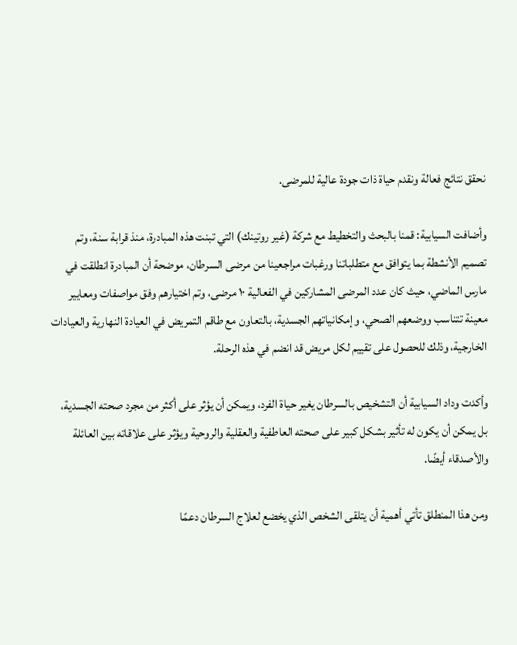نحقق نتائج فعالة ونقدم حياة ذات جودة عالية للمرضى.

وأضافت السيابية: قمنا بالبحث والتخطيط مع شركة (غير روتينك) التي تبنت هذه المبادرة، منذ قرابة سنة، وتم تصميم الأنشطة بما يتوافق مع متطلباتنا ورغبات مراجعينا من مرضى السرطان، موضحة أن المبادرة انطلقت في مارس الماضي، حيث كان عدد المرضى المشاركين في الفعالية ١٠ مرضى، وتم اختيارهم وفق مواصفات ومعايير معينة تتناسب ووضعهم الصحي، وإمكانياتهم الجسدية، بالتعاون مع طاقم التمريض في العيادة النهارية والعيادات الخارجية، وذلك للحصول على تقييم لكل مريض قد انضم في هذه الرحلة.

وأكدت وداد السيابية أن التشخيص بالسرطان يغير حياة الفرد، ويمكن أن يؤثر على أكثر من مجرد صحته الجسدية، بل يمكن أن يكون له تأثير بشكل كبير على صحته العاطفية والعقلية والروحية ويؤثر على علاقاته بين العائلة والأصدقاء أيضًا.

ومن هذا المنطلق تأتي أهمية أن يتلقى الشخص الذي يخضع لعلاج السرطان دعمًا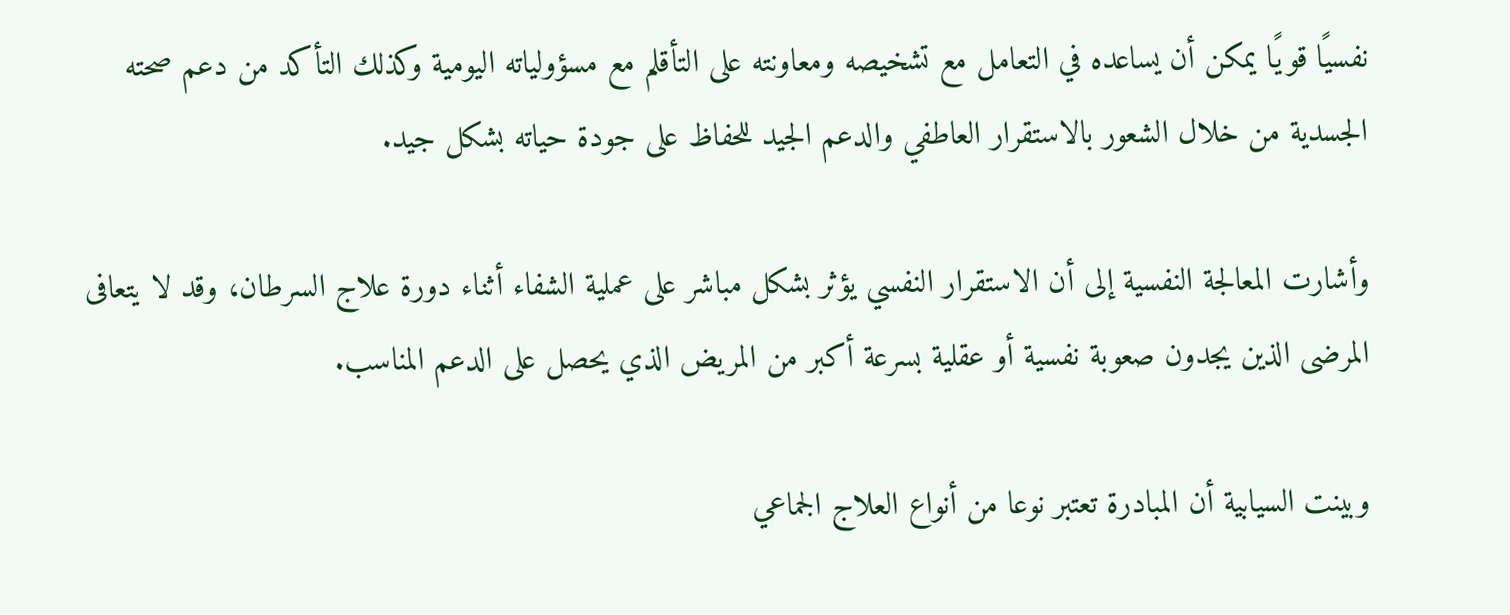نفسيًا قويًا يمكن أن يساعده في التعامل مع تشخيصه ومعاونته على التأقلم مع مسؤولياته اليومية وكذلك التأكد من دعم صحته الجسدية من خلال الشعور بالاستقرار العاطفي والدعم الجيد للحفاظ على جودة حياته بشكل جيد.

وأشارت المعالجة النفسية إلى أن الاستقرار النفسي يؤثر بشكل مباشر على عملية الشفاء أثناء دورة علاج السرطان، وقد لا يتعافى المرضى الذين يجدون صعوبة نفسية أو عقلية بسرعة أكبر من المريض الذي يحصل على الدعم المناسب.

وبينت السيابية أن المبادرة تعتبر نوعا من أنواع العلاج الجماعي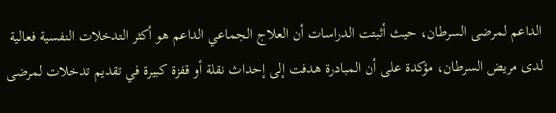الداعم لمرضى السرطان، حيث أثبتت الدراسات أن العلاج الجماعي الداعم هو أكثر التدخلات النفسية فعالية لدى مريض السرطان، مؤكدة على أن المبادرة هدفت إلى إحداث نقلة أو قفزة كبيرة في تقديم تدخلات لمرضى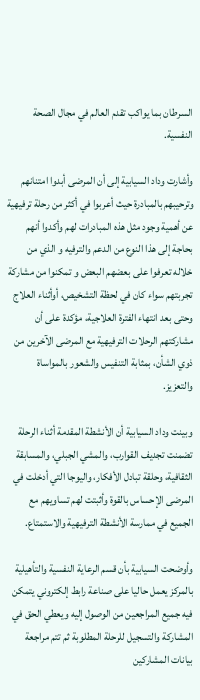السرطان بما يواكب تقدم العالم في مجال الصحة النفسية.

وأشارت وداد السيابية إلى أن المرضى أبدوا امتنانهم وترحيبهم بالمبادرة حيث أعربوا في أكثر من رحلة ترفيهية عن أهمية وجود مثل هذه المبادرات لهم وأكدوا أنهم بحاجة إلى هذا النوع من الدعم والترفيه و الذي من خلاله تعرفوا على بعضهم البعض و تمكنوا من مشاركة تجربتهم سواء كان في لحظة التشخيص، أوأثناء العلاج وحتى بعد انتهاء الفترة العلاجية، مؤكدة على أن مشاركتهم الرحلات الترفيهية مع المرضى الآخرين من ذوي الشأن، بمثابة التنفيس والشعور بالمواساة والتعزيز.

وبينت وداد السيابية أن الأنشطة المقدمة أثناء الرحلة تضمنت تجديف القوارب، والمشي الجبلي، والمسابقة الثقافية، وحلقة تبادل الأفكار، واليوجا التي أدخلت في المرضى الإحساس بالقوة وأثبتت لهم تساويهم مع الجميع في ممارسة الأنشطة الترفيهية والاستمتاع.

وأوضحت السيابية بأن قسم الرعاية النفسية والتأهيلية بالمركز يعمل حاليا على صناعة رابط إلكتروني يتمكن فيه جميع المراجعين من الوصول إليه ويعطي الحق في المشاركة والتسجيل للرحلة المطلوبة ثم تتم مراجعة بيانات المشاركين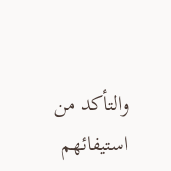والتأكد من استيفائهم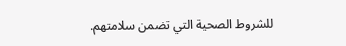للشروط الصحية التي تضمن سلامتهم.